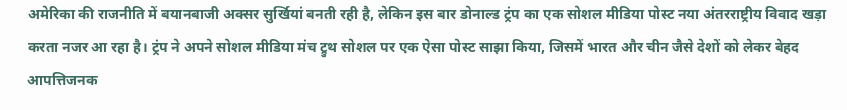अमेरिका की राजनीति में बयानबाजी अक्सर सुर्खियां बनती रही है, लेकिन इस बार डोनाल्ड ट्रंप का एक सोशल मीडिया पोस्ट नया अंतरराष्ट्रीय विवाद खड़ा करता नजर आ रहा है। ट्रंप ने अपने सोशल मीडिया मंच ट्रुथ सोशल पर एक ऐसा पोस्ट साझा किया, जिसमें भारत और चीन जैसे देशों को लेकर बेहद आपत्तिजनक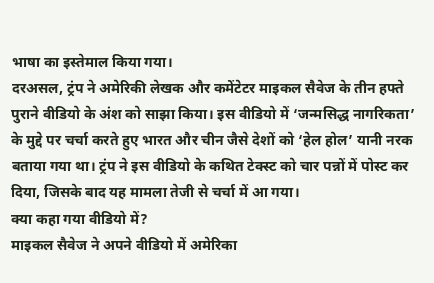भाषा का इस्तेमाल किया गया।
दरअसल, ट्रंप ने अमेरिकी लेखक और कमेंटेटर माइकल सैवेज के तीन हफ्ते पुराने वीडियो के अंश को साझा किया। इस वीडियो में ‘जन्मसिद्ध नागरिकता’ के मुद्दे पर चर्चा करते हुए भारत और चीन जैसे देशों को ‘हेल होल’ यानी नरक बताया गया था। ट्रंप ने इस वीडियो के कथित टेक्स्ट को चार पन्नों में पोस्ट कर दिया, जिसके बाद यह मामला तेजी से चर्चा में आ गया।
क्या कहा गया वीडियो में?
माइकल सैवेज ने अपने वीडियो में अमेरिका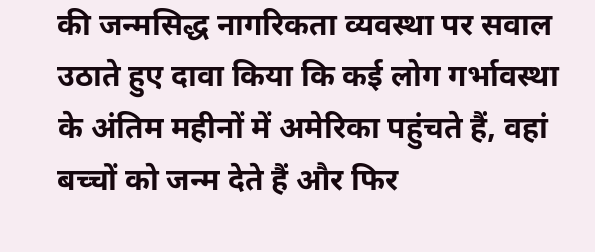की जन्मसिद्ध नागरिकता व्यवस्था पर सवाल उठाते हुए दावा किया कि कई लोग गर्भावस्था के अंतिम महीनों में अमेरिका पहुंचते हैं, वहां बच्चों को जन्म देते हैं और फिर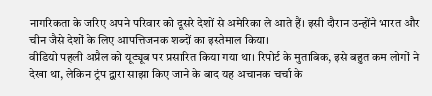नागरिकता के जरिए अपने परिवार को दूसरे देशों से अमेरिका ले आते हैं। इसी दौरान उन्होंने भारत और चीन जैसे देशों के लिए आपत्तिजनक शब्दों का इस्तेमाल किया।
वीडियो पहली अप्रैल को यूट्यूब पर प्रसारित किया गया था। रिपोर्ट के मुताबिक, इसे बहुत कम लोगों ने देखा था, लेकिन ट्रंप द्वारा साझा किए जाने के बाद यह अचानक चर्चा के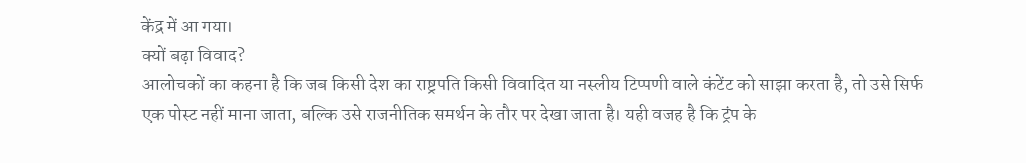केंद्र में आ गया।
क्यों बढ़ा विवाद?
आलोचकों का कहना है कि जब किसी देश का राष्ट्रपति किसी विवादित या नस्लीय टिप्पणी वाले कंटेंट को साझा करता है, तो उसे सिर्फ एक पोस्ट नहीं माना जाता, बल्कि उसे राजनीतिक समर्थन के तौर पर देखा जाता है। यही वजह है कि ट्रंप के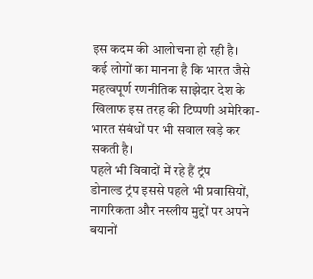इस कदम की आलोचना हो रही है।
कई लोगों का मानना है कि भारत जैसे महत्वपूर्ण रणनीतिक साझेदार देश के खिलाफ इस तरह की टिप्पणी अमेरिका-भारत संबंधों पर भी सवाल खड़े कर सकती है।
पहले भी विवादों में रहे हैं ट्रंप
डोनाल्ड ट्रंप इससे पहले भी प्रवासियों, नागरिकता और नस्लीय मुद्दों पर अपने बयानों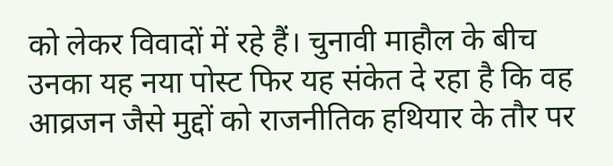को लेकर विवादों में रहे हैं। चुनावी माहौल के बीच उनका यह नया पोस्ट फिर यह संकेत दे रहा है कि वह आव्रजन जैसे मुद्दों को राजनीतिक हथियार के तौर पर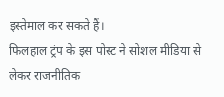इस्तेमाल कर सकते हैं।
फिलहाल ट्रंप के इस पोस्ट ने सोशल मीडिया से लेकर राजनीतिक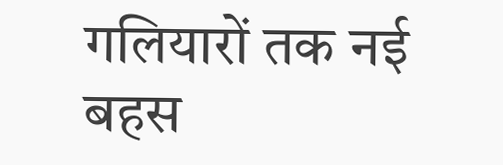गलियारों तक नई बहस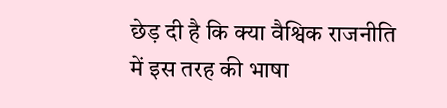छेड़ दी है कि क्या वैश्विक राजनीति में इस तरह की भाषा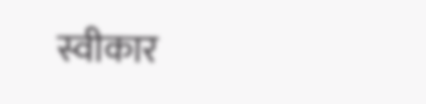स्वीकार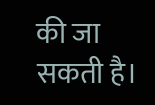की जा सकती है।